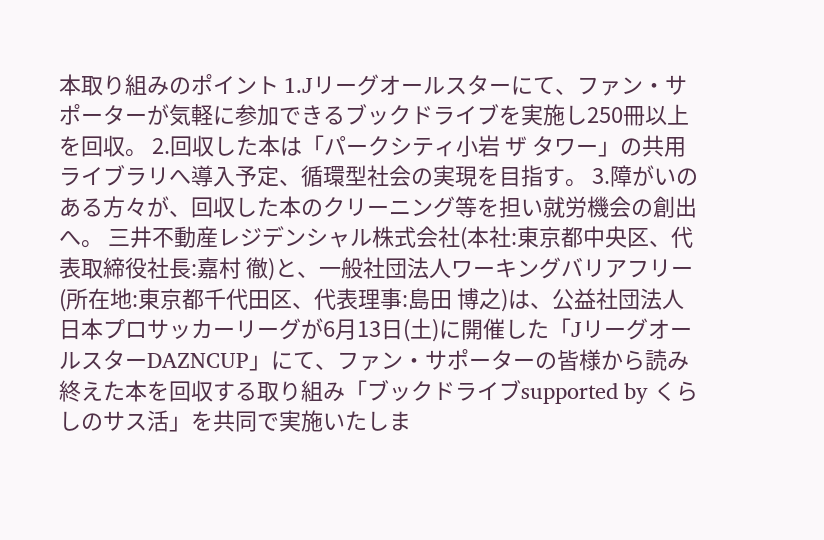本取り組みのポイント 1.Jリーグオールスターにて、ファン・サポーターが気軽に参加できるブックドライブを実施し250冊以上を回収。 2.回収した本は「パークシティ小岩 ザ タワー」の共用ライブラリへ導入予定、循環型社会の実現を目指す。 3.障がいのある方々が、回収した本のクリーニング等を担い就労機会の創出へ。 三井不動産レジデンシャル株式会社(本社:東京都中央区、代表取締役社長:嘉村 徹)と、一般社団法人ワーキングバリアフリー(所在地:東京都千代田区、代表理事:島田 博之)は、公益社団法人 日本プロサッカーリーグが6月13日(土)に開催した「JリーグオールスターDAZNCUP」にて、ファン・サポーターの皆様から読み終えた本を回収する取り組み「ブックドライブsupported by くらしのサス活」を共同で実施いたしま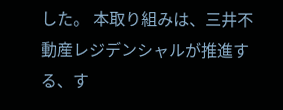した。 本取り組みは、三井不動産レジデンシャルが推進する、す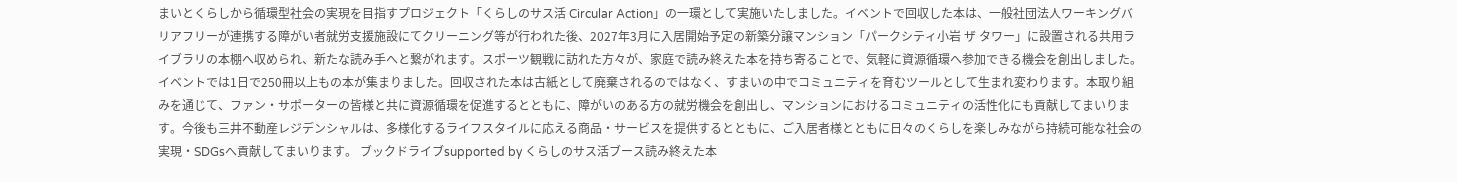まいとくらしから循環型社会の実現を目指すプロジェクト「くらしのサス活 Circular Action」の一環として実施いたしました。イベントで回収した本は、一般社団法人ワーキングバリアフリーが連携する障がい者就労支援施設にてクリーニング等が行われた後、2027年3月に入居開始予定の新築分譲マンション「パークシティ小岩 ザ タワー」に設置される共用ライブラリの本棚へ収められ、新たな読み手へと繋がれます。スポーツ観戦に訪れた方々が、家庭で読み終えた本を持ち寄ることで、気軽に資源循環へ参加できる機会を創出しました。 イベントでは1日で250冊以上もの本が集まりました。回収された本は古紙として廃棄されるのではなく、すまいの中でコミュニティを育むツールとして生まれ変わります。本取り組みを通じて、ファン・サポーターの皆様と共に資源循環を促進するとともに、障がいのある方の就労機会を創出し、マンションにおけるコミュニティの活性化にも貢献してまいります。今後も三井不動産レジデンシャルは、多様化するライフスタイルに応える商品・サービスを提供するとともに、ご入居者様とともに日々のくらしを楽しみながら持続可能な社会の実現・SDGsへ貢献してまいります。 ブックドライブsupported by くらしのサス活ブース読み終えた本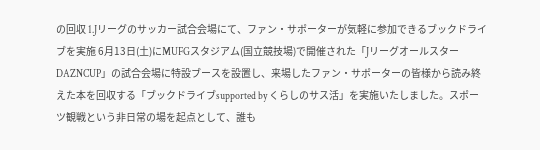の回収 1.Jリーグのサッカー試合会場にて、ファン・サポーターが気軽に参加できるブックドライブを実施 6月13日(土)にMUFGスタジアム(国立競技場)で開催された「JリーグオールスターDAZNCUP」の試合会場に特設ブースを設置し、来場したファン・サポーターの皆様から読み終えた本を回収する「ブックドライブsupported by くらしのサス活」を実施いたしました。スポーツ観戦という非日常の場を起点として、誰も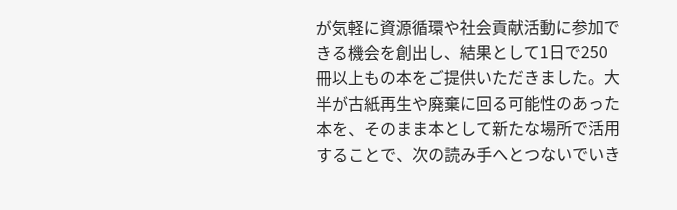が気軽に資源循環や社会貢献活動に参加できる機会を創出し、結果として1日で250冊以上もの本をご提供いただきました。大半が古紙再生や廃棄に回る可能性のあった本を、そのまま本として新たな場所で活用することで、次の読み手へとつないでいき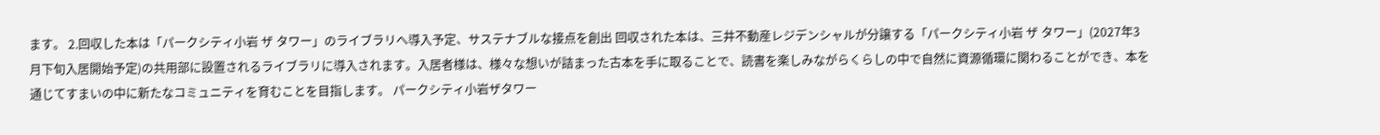ます。 2.回収した本は「パークシティ小岩 ザ タワー」のライブラリへ導入予定、サステナブルな接点を創出 回収された本は、三井不動産レジデンシャルが分譲する「パークシティ小岩 ザ タワー」(2027年3月下旬入居開始予定)の共用部に設置されるライブラリに導入されます。入居者様は、様々な想いが詰まった古本を手に取ることで、読書を楽しみながらくらしの中で自然に資源循環に関わることができ、本を通じてすまいの中に新たなコミュニティを育むことを目指します。 パークシティ小岩ザタワー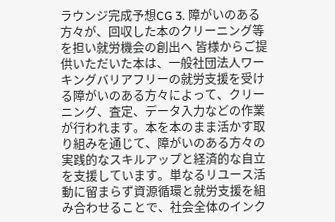ラウンジ完成予想CG 3. 障がいのある方々が、回収した本のクリーニング等を担い就労機会の創出へ 皆様からご提供いただいた本は、一般社団法人ワーキングバリアフリーの就労支援を受ける障がいのある方々によって、クリーニング、査定、データ入力などの作業が行われます。本を本のまま活かす取り組みを通じて、障がいのある方々の実践的なスキルアップと経済的な自立を支援しています。単なるリユース活動に留まらず資源循環と就労支援を組み合わせることで、社会全体のインク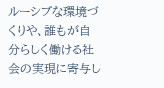ルーシブな環境づくりや、誰もが自分らしく働ける社会の実現に寄与し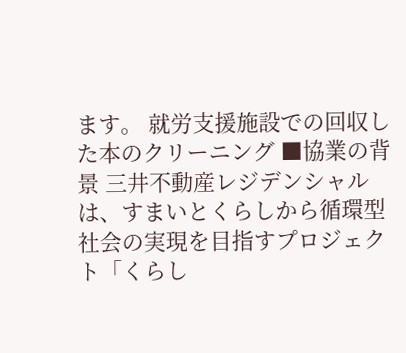ます。 就労支援施設での回収した本のクリーニング ■協業の背景 三井不動産レジデンシャルは、すまいとくらしから循環型社会の実現を目指すプロジェクト「くらし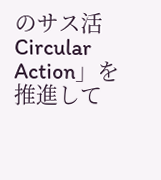のサス活 Circular Action」を推進して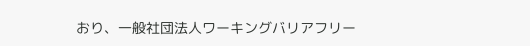おり、一般社団法人ワーキングバリアフリー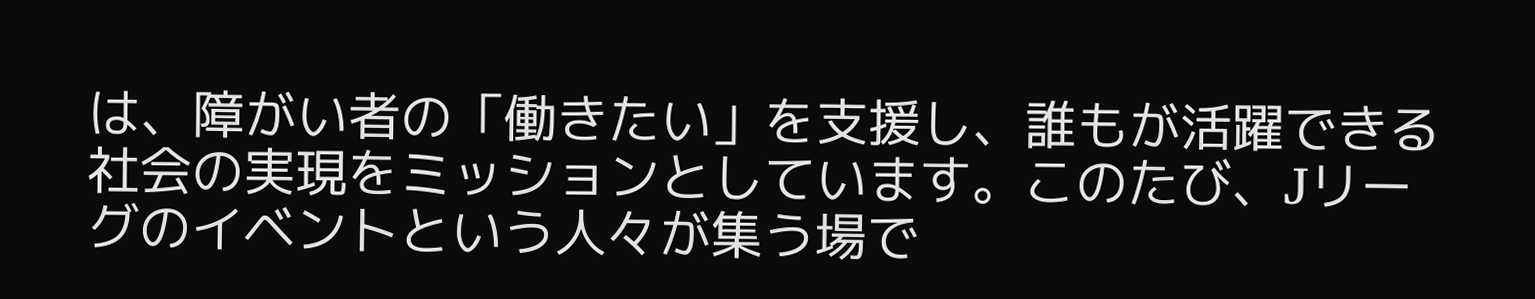は、障がい者の「働きたい」を支援し、誰もが活躍できる社会の実現をミッションとしています。このたび、Jリーグのイベントという人々が集う場で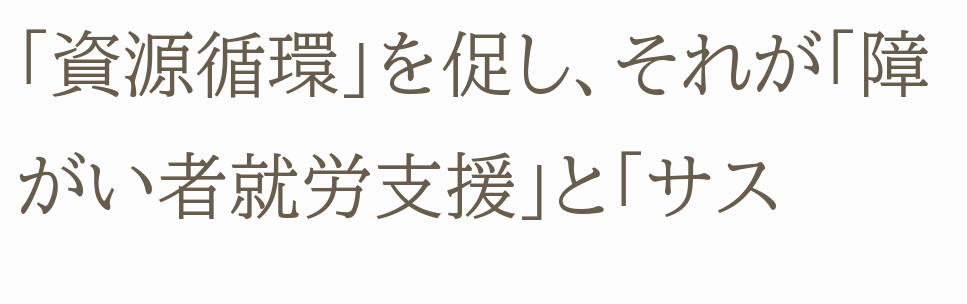「資源循環」を促し、それが「障がい者就労支援」と「サス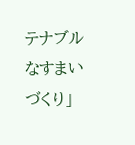テナブルなすまいづくり」